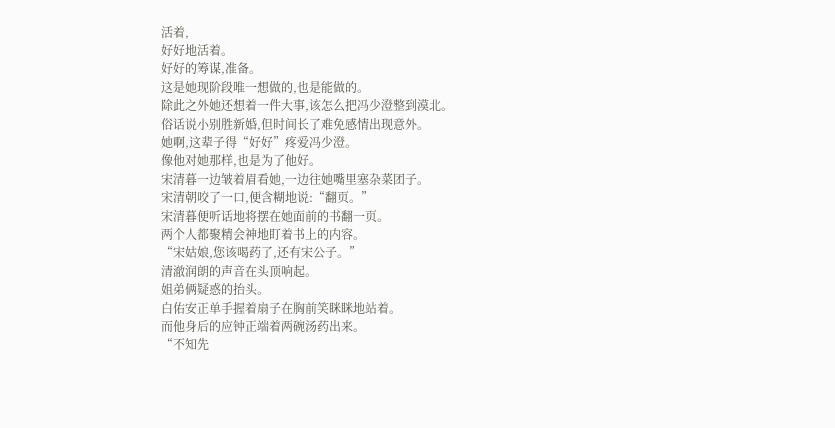活着,
好好地活着。
好好的筹谋,准备。
这是她现阶段唯一想做的,也是能做的。
除此之外她还想着一件大事,该怎么把冯少澄整到漠北。
俗话说小别胜新婚,但时间长了难免感情出现意外。
她啊,这辈子得“好好”疼爱冯少澄。
像他对她那样,也是为了他好。
宋清暮一边皱着眉看她,一边往她嘴里塞杂菜团子。
宋清朝咬了一口,便含糊地说:“翻页。”
宋清暮便听话地将摆在她面前的书翻一页。
两个人都聚精会神地盯着书上的内容。
“宋姑娘,您该喝药了,还有宋公子。”
清澈润朗的声音在头顶响起。
姐弟俩疑惑的抬头。
白佑安正单手握着扇子在胸前笑眯眯地站着。
而他身后的应钟正端着两碗汤药出来。
“不知先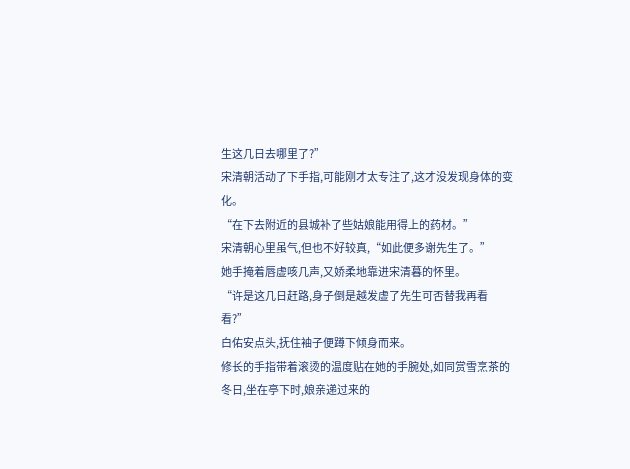生这几日去哪里了?”
宋清朝活动了下手指,可能刚才太专注了,这才没发现身体的变化。
“在下去附近的县城补了些姑娘能用得上的药材。”
宋清朝心里虽气,但也不好较真,“如此便多谢先生了。”
她手掩着唇虚咳几声,又娇柔地靠进宋清暮的怀里。
“许是这几日赶路,身子倒是越发虚了先生可否替我再看看?”
白佑安点头,抚住袖子便蹲下倾身而来。
修长的手指带着滚烫的温度贴在她的手腕处,如同赏雪烹茶的冬日,坐在亭下时,娘亲递过来的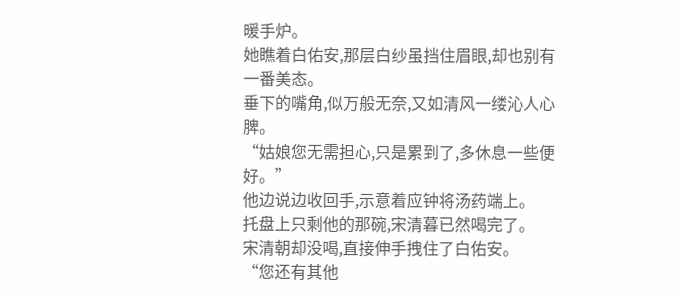暖手炉。
她瞧着白佑安,那层白纱虽挡住眉眼,却也别有一番美态。
垂下的嘴角,似万般无奈,又如清风一缕沁人心脾。
“姑娘您无需担心,只是累到了,多休息一些便好。”
他边说边收回手,示意着应钟将汤药端上。
托盘上只剩他的那碗,宋清暮已然喝完了。
宋清朝却没喝,直接伸手拽住了白佑安。
“您还有其他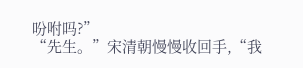吩咐吗?”
“先生。”宋清朝慢慢收回手,“我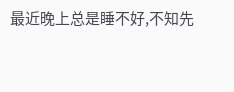最近晚上总是睡不好,不知先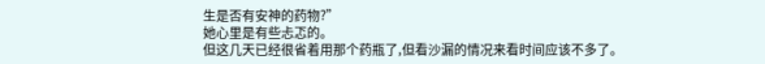生是否有安神的药物?”
她心里是有些忐忑的。
但这几天已经很省着用那个药瓶了,但看沙漏的情况来看时间应该不多了。